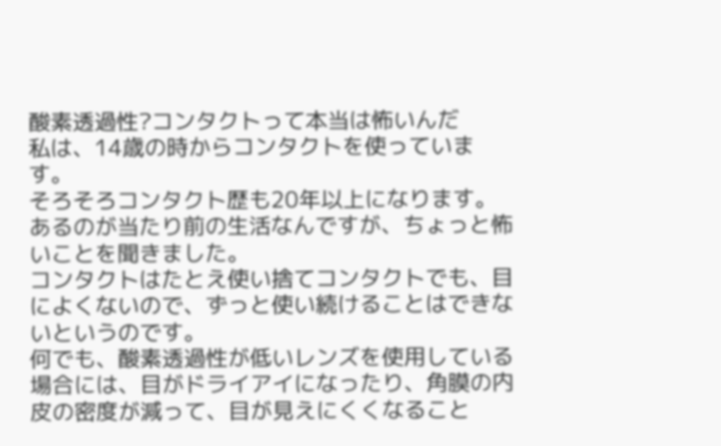酸素透過性?コンタクトって本当は怖いんだ
私は、14歳の時からコンタクトを使っています。
そろそろコンタクト歴も20年以上になります。
あるのが当たり前の生活なんですが、ちょっと怖いことを聞きました。
コンタクトはたとえ使い捨てコンタクトでも、目によくないので、ずっと使い続けることはできないというのです。
何でも、酸素透過性が低いレンズを使用している場合には、目がドライアイになったり、角膜の内皮の密度が減って、目が見えにくくなること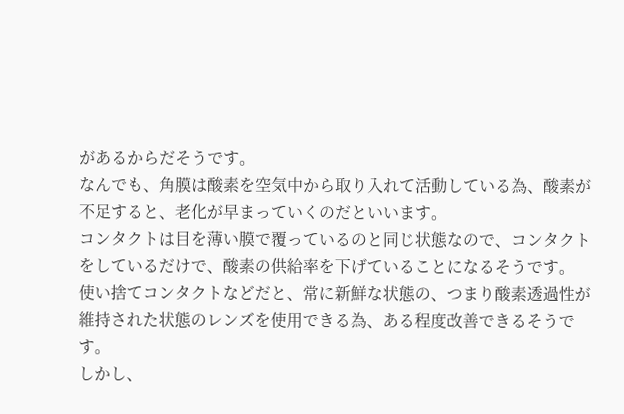があるからだそうです。
なんでも、角膜は酸素を空気中から取り入れて活動している為、酸素が不足すると、老化が早まっていくのだといいます。
コンタクトは目を薄い膜で覆っているのと同じ状態なので、コンタクトをしているだけで、酸素の供給率を下げていることになるそうです。
使い捨てコンタクトなどだと、常に新鮮な状態の、つまり酸素透過性が維持された状態のレンズを使用できる為、ある程度改善できるそうです。
しかし、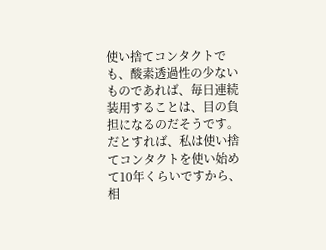使い捨てコンタクトでも、酸素透過性の少ないものであれば、毎日連続装用することは、目の負担になるのだそうです。
だとすれば、私は使い捨てコンタクトを使い始めて10年くらいですから、相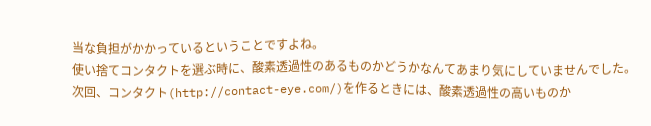当な負担がかかっているということですよね。
使い捨てコンタクトを選ぶ時に、酸素透過性のあるものかどうかなんてあまり気にしていませんでした。
次回、コンタクト(http://contact-eye.com/)を作るときには、酸素透過性の高いものか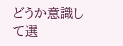どうか意識して選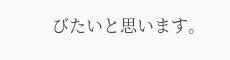びたいと思います。